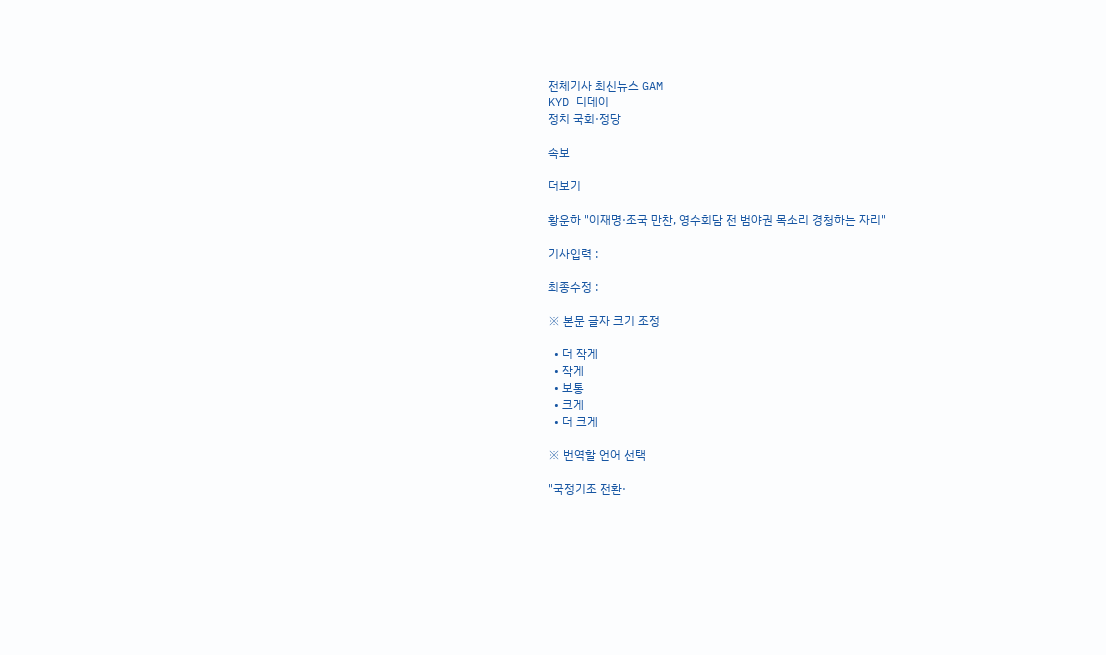전체기사 최신뉴스 GAM
KYD 디데이
정치 국회·정당

속보

더보기

황운하 "이재명·조국 만찬, 영수회담 전 범야권 목소리 경청하는 자리"

기사입력 :

최종수정 :

※ 본문 글자 크기 조정

  • 더 작게
  • 작게
  • 보통
  • 크게
  • 더 크게

※ 번역할 언어 선택

"국정기조 전환·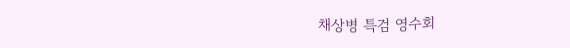채상병 특검 영수회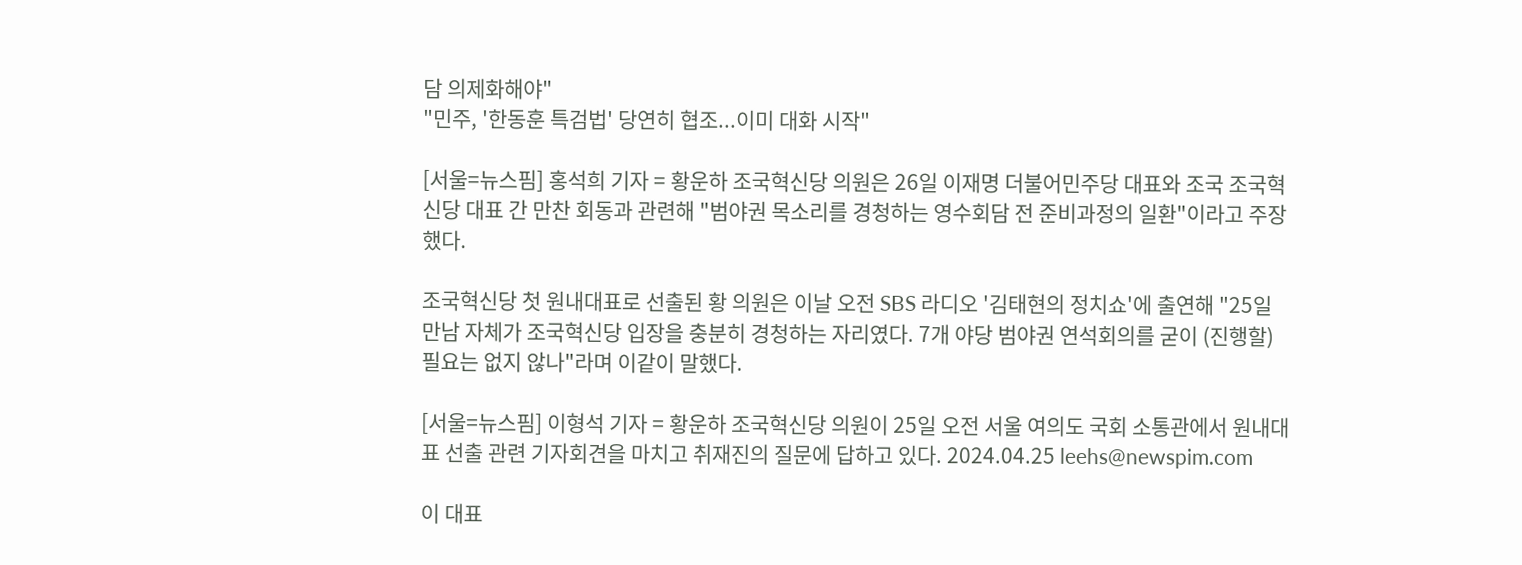담 의제화해야"
"민주, '한동훈 특검법' 당연히 협조...이미 대화 시작"

[서울=뉴스핌] 홍석희 기자 = 황운하 조국혁신당 의원은 26일 이재명 더불어민주당 대표와 조국 조국혁신당 대표 간 만찬 회동과 관련해 "범야권 목소리를 경청하는 영수회담 전 준비과정의 일환"이라고 주장했다.

조국혁신당 첫 원내대표로 선출된 황 의원은 이날 오전 SBS 라디오 '김태현의 정치쇼'에 출연해 "25일 만남 자체가 조국혁신당 입장을 충분히 경청하는 자리였다. 7개 야당 범야권 연석회의를 굳이 (진행할) 필요는 없지 않나"라며 이같이 말했다.

[서울=뉴스핌] 이형석 기자 = 황운하 조국혁신당 의원이 25일 오전 서울 여의도 국회 소통관에서 원내대표 선출 관련 기자회견을 마치고 취재진의 질문에 답하고 있다. 2024.04.25 leehs@newspim.com

이 대표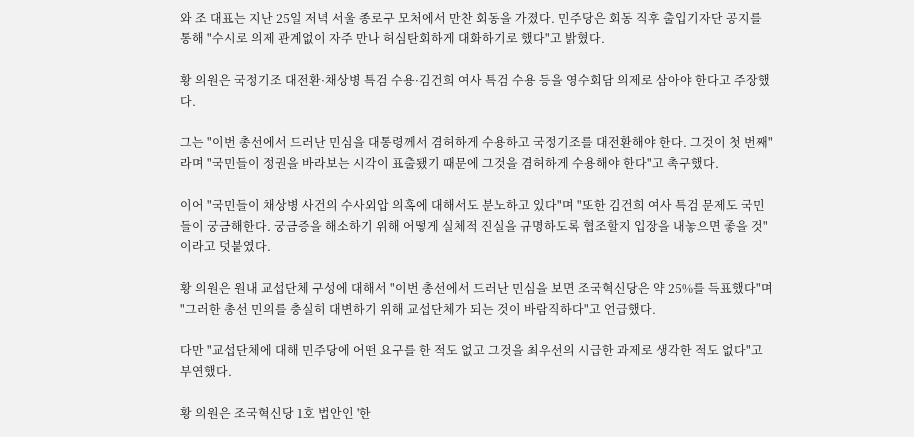와 조 대표는 지난 25일 저녁 서울 종로구 모처에서 만찬 회동을 가졌다. 민주당은 회동 직후 출입기자단 공지를 통해 "수시로 의제 관계없이 자주 만나 허심탄회하게 대화하기로 했다"고 밝혔다.

황 의원은 국정기조 대전환·채상병 특검 수용·김건희 여사 특검 수용 등을 영수회담 의제로 삼아야 한다고 주장했다.

그는 "이번 총선에서 드러난 민심을 대통령께서 겸허하게 수용하고 국정기조를 대전환해야 한다. 그것이 첫 번째"라며 "국민들이 정권을 바라보는 시각이 표출됐기 때문에 그것을 겸허하게 수용해야 한다"고 촉구했다.

이어 "국민들이 채상병 사건의 수사외압 의혹에 대해서도 분노하고 있다"며 "또한 김건희 여사 특검 문제도 국민들이 궁금해한다. 궁금증을 해소하기 위해 어떻게 실체적 진실을 규명하도록 협조할지 입장을 내놓으면 좋을 것"이라고 덧붙였다.

황 의원은 원내 교섭단체 구성에 대해서 "이번 총선에서 드러난 민심을 보면 조국혁신당은 약 25%를 득표했다"며 "그러한 총선 민의를 충실히 대변하기 위해 교섭단체가 되는 것이 바람직하다"고 언급했다.

다만 "교섭단체에 대해 민주당에 어떤 요구를 한 적도 없고 그것을 최우선의 시급한 과제로 생각한 적도 없다"고 부연했다.

황 의원은 조국혁신당 1호 법안인 '한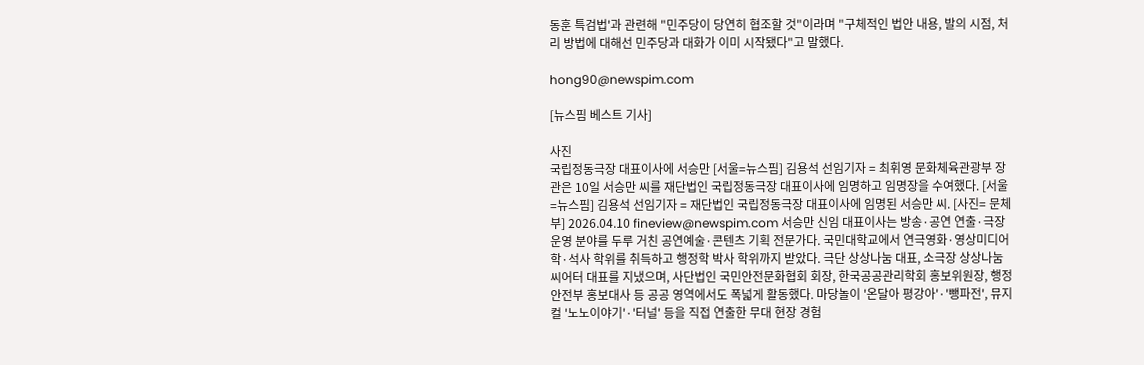동훈 특검법'과 관련해 "민주당이 당연히 협조할 것"이라며 "구체적인 법안 내용, 발의 시점, 처리 방법에 대해선 민주당과 대화가 이미 시작됐다"고 말했다.

hong90@newspim.com

[뉴스핌 베스트 기사]

사진
국립정동극장 대표이사에 서승만 [서울=뉴스핌] 김용석 선임기자 = 최휘영 문화체육관광부 장관은 10일 서승만 씨를 재단법인 국립정동극장 대표이사에 임명하고 임명장을 수여했다. [서울=뉴스핌] 김용석 선임기자 = 재단법인 국립정동극장 대표이사에 임명된 서승만 씨. [사진= 문체부] 2026.04.10 fineview@newspim.com 서승만 신임 대표이사는 방송·공연 연출·극장 운영 분야를 두루 거친 공연예술·콘텐츠 기획 전문가다. 국민대학교에서 연극영화·영상미디어 학·석사 학위를 취득하고 행정학 박사 학위까지 받았다. 극단 상상나눔 대표, 소극장 상상나눔씨어터 대표를 지냈으며, 사단법인 국민안전문화협회 회장, 한국공공관리학회 홍보위원장, 행정안전부 홍보대사 등 공공 영역에서도 폭넓게 활동했다. 마당놀이 '온달아 평강아'·'뺑파전', 뮤지컬 '노노이야기'·'터널' 등을 직접 연출한 무대 현장 경험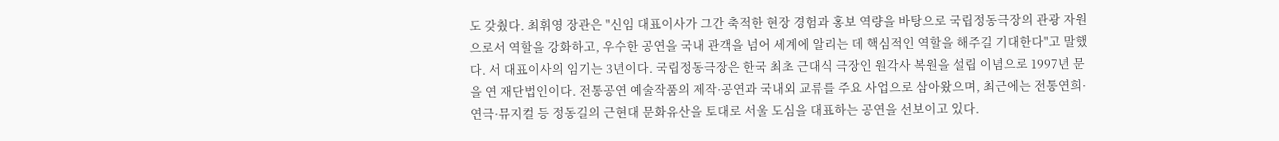도 갖췄다. 최휘영 장관은 "신임 대표이사가 그간 축적한 현장 경험과 홍보 역량을 바탕으로 국립정동극장의 관광 자원으로서 역할을 강화하고, 우수한 공연을 국내 관객을 넘어 세계에 알리는 데 핵심적인 역할을 해주길 기대한다"고 말했다. 서 대표이사의 임기는 3년이다. 국립정동극장은 한국 최초 근대식 극장인 원각사 복원을 설립 이념으로 1997년 문을 연 재단법인이다. 전통공연 예술작품의 제작·공연과 국내외 교류를 주요 사업으로 삼아왔으며, 최근에는 전통연희·연극·뮤지컬 등 정동길의 근현대 문화유산을 토대로 서울 도심을 대표하는 공연을 선보이고 있다.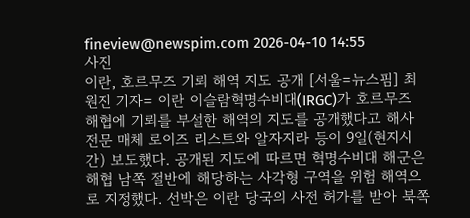fineview@newspim.com 2026-04-10 14:55
사진
이란, 호르무즈 기뢰 해역 지도 공개 [서울=뉴스핌] 최원진 기자= 이란 이슬람혁명수비대(IRGC)가 호르무즈 해협에 기뢰를 부설한 해역의 지도를 공개했다고 해사 전문 매체 로이즈 리스트와 알자지라 등이 9일(현지시간) 보도했다. 공개된 지도에 따르면 혁명수비대 해군은 해협 남쪽 절반에 해당하는 사각형 구역을 위험 해역으로 지정했다. 선박은 이란 당국의 사전 허가를 받아 북쪽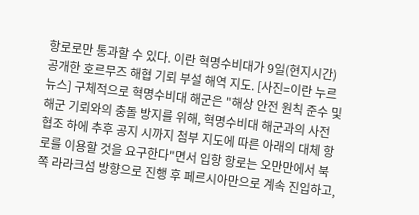항로로만 통과할 수 있다. 이란 혁명수비대가 9일(현지시간) 공개한 호르무즈 해협 기뢰 부설 해역 지도. [사진=이란 누르뉴스] 구체적으로 혁명수비대 해군은 "해상 안전 원칙 준수 및 해군 기뢰와의 충돌 방지를 위해, 혁명수비대 해군과의 사전 협조 하에 추후 공지 시까지 첨부 지도에 따른 아래의 대체 항로를 이용할 것을 요구한다"면서 입항 항로는 오만만에서 북쪽 라라크섬 방향으로 진행 후 페르시아만으로 계속 진입하고,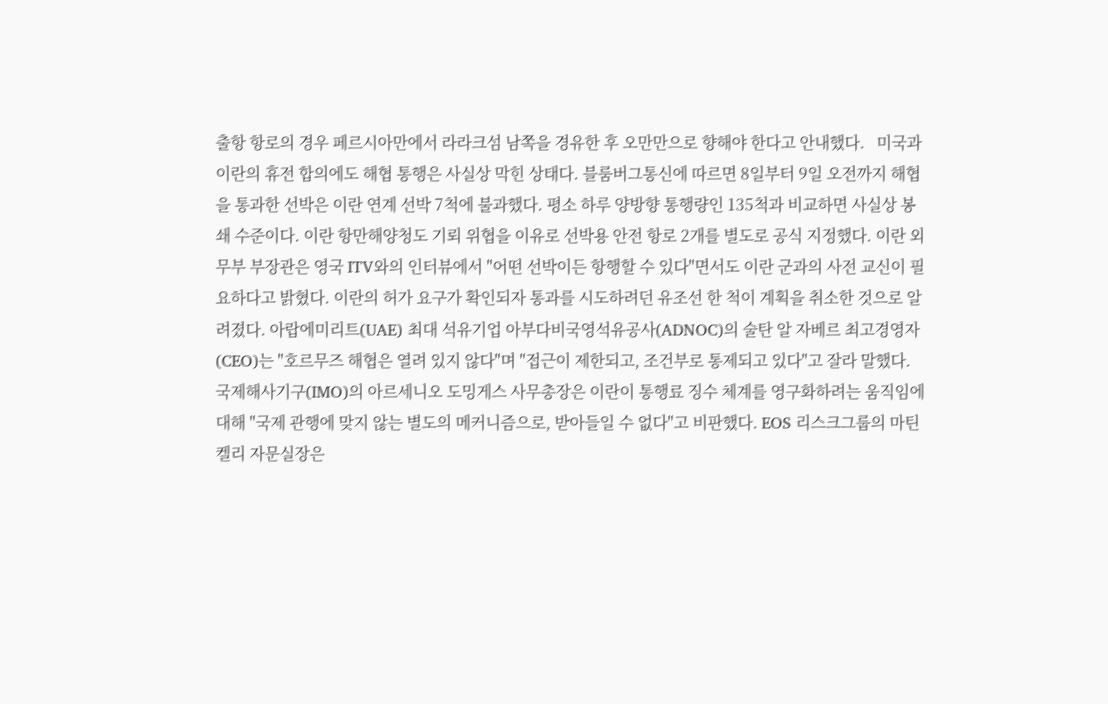출항 항로의 경우 페르시아만에서 라라크섬 남쪽을 경유한 후 오만만으로 향해야 한다고 안내했다.   미국과 이란의 휴전 합의에도 해협 통행은 사실상 막힌 상태다. 블룸버그통신에 따르면 8일부터 9일 오전까지 해협을 통과한 선박은 이란 연계 선박 7척에 불과했다. 평소 하루 양방향 통행량인 135척과 비교하면 사실상 봉쇄 수준이다. 이란 항만해양청도 기뢰 위협을 이유로 선박용 안전 항로 2개를 별도로 공식 지정했다. 이란 외무부 부장관은 영국 ITV와의 인터뷰에서 "어떤 선박이든 항행할 수 있다"면서도 이란 군과의 사전 교신이 필요하다고 밝혔다. 이란의 허가 요구가 확인되자 통과를 시도하려던 유조선 한 척이 계획을 취소한 것으로 알려졌다. 아랍에미리트(UAE) 최대 석유기업 아부다비국영석유공사(ADNOC)의 술탄 알 자베르 최고경영자(CEO)는 "호르무즈 해협은 열려 있지 않다"며 "접근이 제한되고, 조건부로 통제되고 있다"고 잘라 말했다. 국제해사기구(IMO)의 아르세니오 도밍게스 사무총장은 이란이 통행료 징수 체계를 영구화하려는 움직임에 대해 "국제 관행에 맞지 않는 별도의 메커니즘으로, 받아들일 수 없다"고 비판했다. EOS 리스크그룹의 마틴 켈리 자문실장은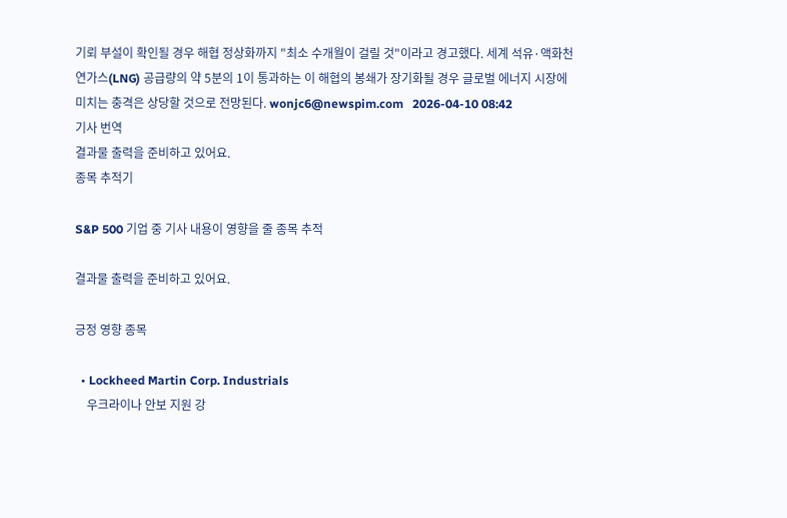기뢰 부설이 확인될 경우 해협 정상화까지 "최소 수개월이 걸릴 것"이라고 경고했다. 세계 석유·액화천연가스(LNG) 공급량의 약 5분의 1이 통과하는 이 해협의 봉쇄가 장기화될 경우 글로벌 에너지 시장에 미치는 충격은 상당할 것으로 전망된다. wonjc6@newspim.com   2026-04-10 08:42
기사 번역
결과물 출력을 준비하고 있어요.
종목 추적기

S&P 500 기업 중 기사 내용이 영향을 줄 종목 추적

결과물 출력을 준비하고 있어요.

긍정 영향 종목

  • Lockheed Martin Corp. Industrials
    우크라이나 안보 지원 강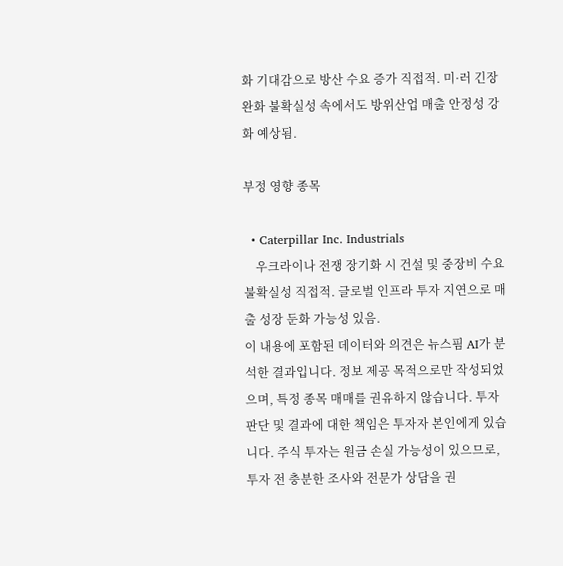화 기대감으로 방산 수요 증가 직접적. 미·러 긴장 완화 불확실성 속에서도 방위산업 매출 안정성 강화 예상됨.

부정 영향 종목

  • Caterpillar Inc. Industrials
    우크라이나 전쟁 장기화 시 건설 및 중장비 수요 불확실성 직접적. 글로벌 인프라 투자 지연으로 매출 성장 둔화 가능성 있음.
이 내용에 포함된 데이터와 의견은 뉴스핌 AI가 분석한 결과입니다. 정보 제공 목적으로만 작성되었으며, 특정 종목 매매를 권유하지 않습니다. 투자 판단 및 결과에 대한 책임은 투자자 본인에게 있습니다. 주식 투자는 원금 손실 가능성이 있으므로, 투자 전 충분한 조사와 전문가 상담을 권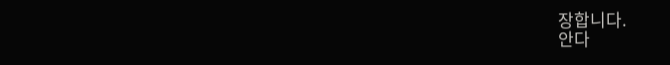장합니다.
안다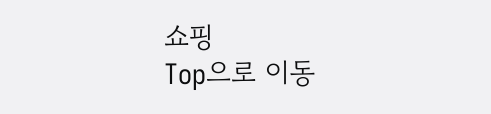쇼핑
Top으로 이동